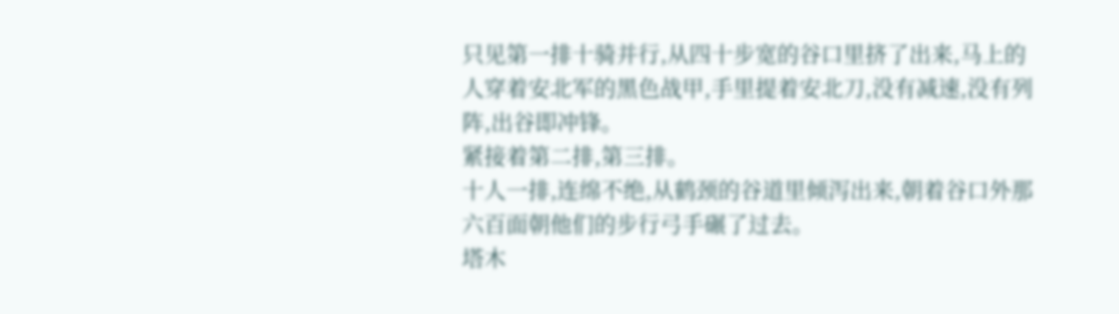只见第一排十骑并行,从四十步宽的谷口里挤了出来,马上的人穿着安北军的黑色战甲,手里提着安北刀,没有减速,没有列阵,出谷即冲锋。
紧接着第二排,第三排。
十人一排,连绵不绝,从鹤颈的谷道里倾泻出来,朝着谷口外那六百面朝他们的步行弓手碾了过去。
塔木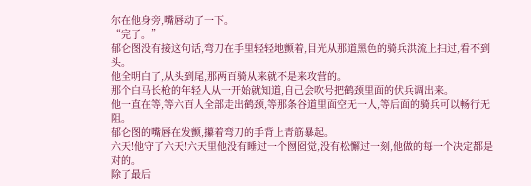尔在他身旁,嘴唇动了一下。
“完了。”
郁仑图没有接这句话,弯刀在手里轻轻地颤着,目光从那道黑色的骑兵洪流上扫过,看不到头。
他全明白了,从头到尾,那两百骑从来就不是来攻营的。
那个白马长枪的年轻人从一开始就知道,自己会吹号把鹤颈里面的伏兵调出来。
他一直在等,等六百人全部走出鹤颈,等那条谷道里面空无一人,等后面的骑兵可以畅行无阻。
郁仑图的嘴唇在发颤,攥着弯刀的手背上青筋暴起。
六天!他守了六天!六天里他没有睡过一个囫囵觉,没有松懈过一刻,他做的每一个决定都是对的。
除了最后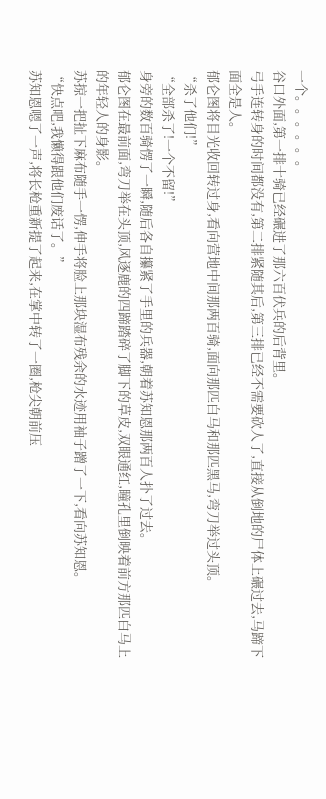一个。。。。。。
谷口外面,第一排十骑已经碾进了那六百伏兵的后背里。
弓手连转身的时间都没有,第二排紧随其后,第三排已经不需要砍人了,直接从倒地的尸体上碾过去,马蹄下面全是人。
郁仑图将目光收回转过身,看向营地中间那两百骑,面向那匹白马和那匹黑马,弯刀举过头顶。
“杀了他们!”
“全部杀了!一个不留!”
身旁的数百骑愣了一瞬,随后各自攥紧了手里的兵器,朝着苏知恩那两百人扑了过去。
郁仑图在最前面,弯刀举在头顶,风逐鹿的四蹄踏碎了脚下的草皮,双眼通红,瞳孔里倒映着前方那匹白马上的年轻人的身影。
苏掠一把扯下麻布随手一愣,伸手将脸上那块湿布残余的水迹用袖子蹭了一下,看向苏知恩。
“快点吧,我懒得跟他们废话了。”
苏知恩嗯了一声,将长枪重新提了起来,在掌中转了一圈,枪尖朝前压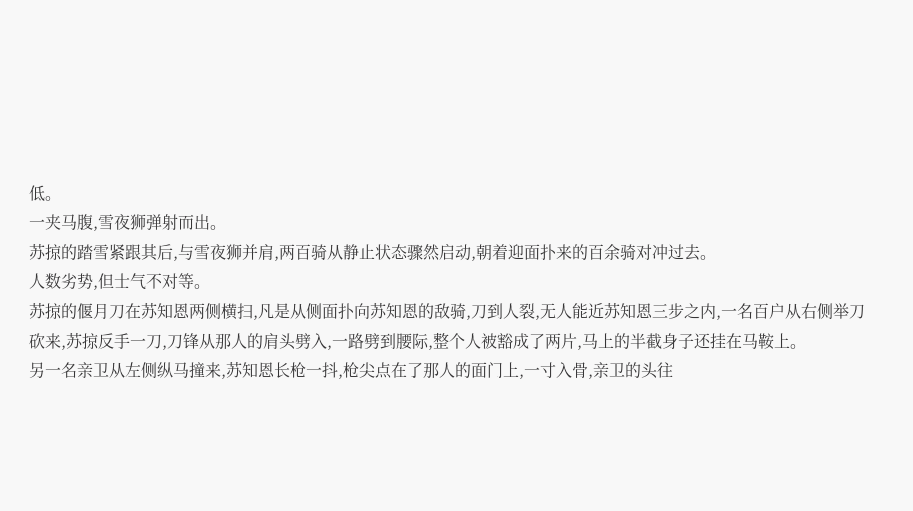低。
一夹马腹,雪夜狮弹射而出。
苏掠的踏雪紧跟其后,与雪夜狮并肩,两百骑从静止状态骤然启动,朝着迎面扑来的百余骑对冲过去。
人数劣势,但士气不对等。
苏掠的偃月刀在苏知恩两侧横扫,凡是从侧面扑向苏知恩的敌骑,刀到人裂,无人能近苏知恩三步之内,一名百户从右侧举刀砍来,苏掠反手一刀,刀锋从那人的肩头劈入,一路劈到腰际,整个人被豁成了两片,马上的半截身子还挂在马鞍上。
另一名亲卫从左侧纵马撞来,苏知恩长枪一抖,枪尖点在了那人的面门上,一寸入骨,亲卫的头往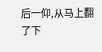后一仰,从马上翻了下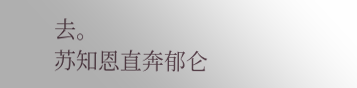去。
苏知恩直奔郁仑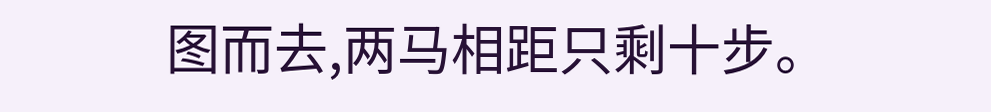图而去,两马相距只剩十步。